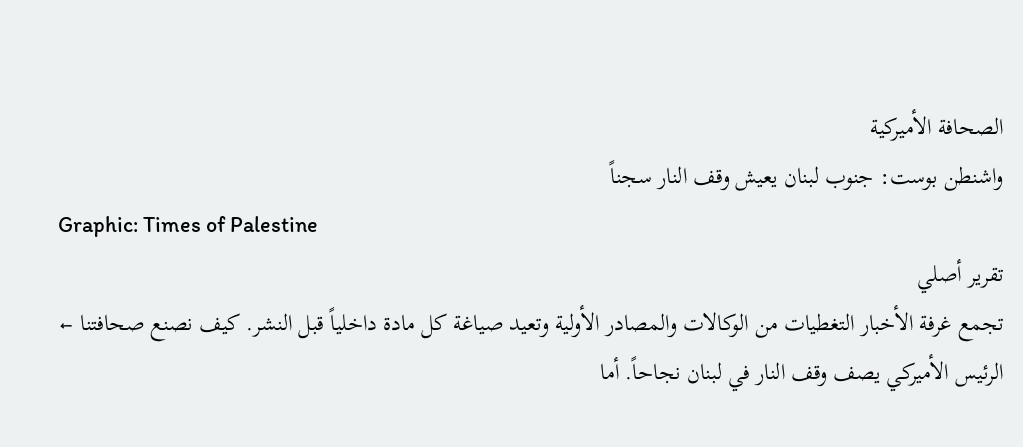الصحافة الأميركية
واشنطن بوست: جنوب لبنان يعيش وقف النار سجناً
Graphic: Times of Palestine
تقرير أصلي
تجمع غرفة الأخبار التغطيات من الوكالات والمصادر الأولية وتعيد صياغة كل مادة داخلياً قبل النشر. كيف نصنع صحافتنا ←
الرئيس الأميركي يصف وقف النار في لبنان نجاحاً. أما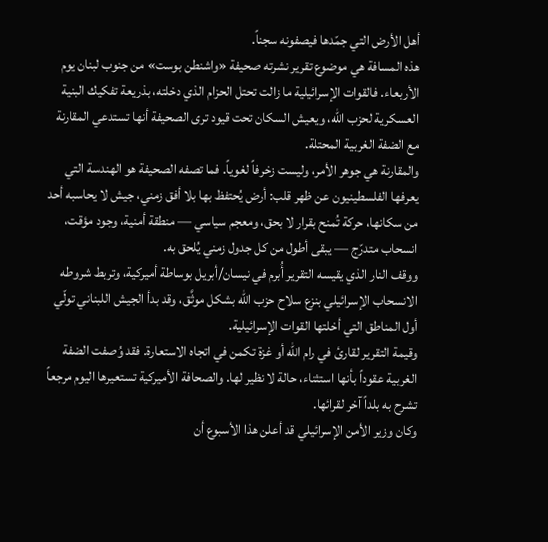أهل الأرض التي جمّدها فيصفونه سجناً.
هذه المسافة هي موضوع تقرير نشرته صحيفة «واشنطن بوست» من جنوب لبنان يوم الأربعاء. فالقوات الإسرائيلية ما زالت تحتل الحزام الذي دخلته، بذريعة تفكيك البنية العسكرية لحزب الله، ويعيش السكان تحت قيود ترى الصحيفة أنها تستدعي المقارنة مع الضفة الغربية المحتلة.
والمقارنة هي جوهر الأمر، وليست زخرفاً لغوياً. فما تصفه الصحيفة هو الهندسة التي يعرفها الفلسطينيون عن ظهر قلب: أرض يُحتفظ بها بلا أفق زمني، جيش لا يحاسبه أحد من سكانها، حركة تُمنح بقرار لا بحق، ومعجم سياسي — منطقة أمنية، وجود مؤقت، انسحاب متدرّج — يبقى أطول من كل جدول زمني يُلحق به.
ووقف النار الذي يقيسه التقرير أُبرم في نيسان/أبريل بوساطة أميركية، وتربط شروطه الانسحاب الإسرائيلي بنزع سلاح حزب الله بشكل موثَّق، وقد بدأ الجيش اللبناني تولّي أول المناطق التي أخلتها القوات الإسرائيلية.
وقيمة التقرير لقارئ في رام الله أو غزة تكمن في اتجاه الاستعارة. فقد وُصفت الضفة الغربية عقوداً بأنها استثناء، حالة لا نظير لها. والصحافة الأميركية تستعيرها اليوم مرجعاً تشرح به بلداً آخر لقرائها.
وكان وزير الأمن الإسرائيلي قد أعلن هذا الأسبوع أن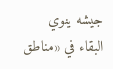جيشه ينوي البقاء في «مناطق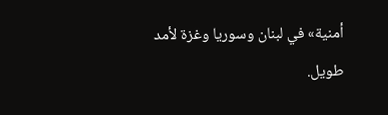أمنية» في لبنان وسوريا وغزة لأمد طويل.